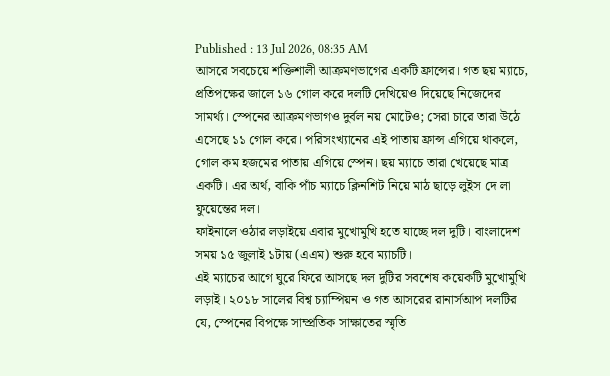Published : 13 Jul 2026, 08:35 AM
আসরে সবচেয়ে শক্তিশালী আক্রমণভাগের একটি ফ্রান্সের। গত ছয় ম্যাচে, প্রতিপক্ষের জালে ১৬ গোল করে দলটি দেখিয়েও দিয়েছে নিজেদের সামর্থ্য। স্পেনের আক্রমণভাগও দুর্বল নয় মোটেও; সেরা চারে তারা উঠে এসেছে ১১ গোল করে। পরিসংখ্যানের এই পাতায় ফ্রান্স এগিয়ে থাকলে, গোল কম হজমের পাতায় এগিয়ে স্পেন। ছয় ম্যাচে তারা খেয়েছে মাত্র একটি। এর অর্থ, বাকি পাঁচ ম্যাচে ক্লিনশিট নিয়ে মাঠ ছাড়ে লুইস দে লা ফুয়েন্তের দল।
ফাইনালে ওঠার লড়াইয়ে এবার মুখোমুখি হতে যাচ্ছে দল দুটি। বাংলাদেশ সময় ১৫ জুলাই ১টায় (এএম) শুরু হবে ম্যাচটি।
এই ম্যাচের আগে ঘুরে ফিরে আসছে দল দুটির সবশেষ কয়েকটি মুখোমুখি লড়াই। ২০১৮ সালের বিশ্ব চ্যাম্পিয়ন ও গত আসরের রানার্সআপ দলটির যে, স্পেনের বিপক্ষে সাম্প্রতিক সাক্ষাতের স্মৃতি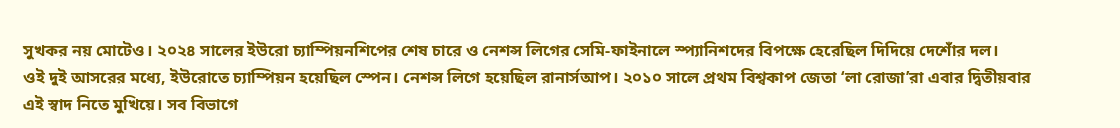সুখকর নয় মোটেও। ২০২৪ সালের ইউরো চ্যাম্পিয়নশিপের শেষ চারে ও নেশন্স লিগের সেমি-ফাইনালে স্প্যানিশদের বিপক্ষে হেরেছিল দিদিয়ে দেশোঁর দল।
ওই দুই আসরের মধ্যে, ইউরোতে চ্যাম্পিয়ন হয়েছিল স্পেন। নেশন্স লিগে হয়েছিল রানার্সআপ। ২০১০ সালে প্রথম বিশ্বকাপ জেতা ‘লা রোজা’রা এবার দ্বিতীয়বার এই স্বাদ নিতে মুখিয়ে। সব বিভাগে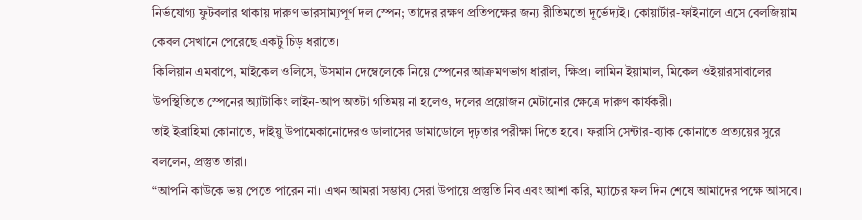নির্ভযোগ্য ফুটবলার থাকায় দারুণ ভারসাম্যপূর্ণ দল স্পেন; তাদের রক্ষণ প্রতিপক্ষের জন্য রীতিমতো দূর্ভেদ্যই। কোয়ার্টার-ফাইনালে এসে বেলজিয়াম কেবল সেখানে পেরেছে একটু চিড় ধরাতে।
কিলিয়ান এমবাপে, মাইকেল ওলিসে, উসমান দেম্বেলেকে নিয়ে স্পেনের আক্রমণভাগ ধারাল, ক্ষিপ্র। লামিন ইয়ামাল, মিকেল ওইয়ারসাবালের উপস্থিতিতে স্পেনের অ্যাটাকিং লাইন-আপ অতটা গতিময় না হলেও, দলের প্রয়োজন মেটানোর ক্ষেত্রে দারুণ কার্যকরী।
তাই ইব্রাহিমা কোনাতে, দাইয়ু উপামেকানোদেরও ডালাসের ডামাডোলে দৃঢ়তার পরীক্ষা দিতে হবে। ফরাসি সেন্টার-ব্যাক কোনাতে প্রত্যয়ের সুরে বললেন, প্রস্তুত তারা।
“আপনি কাউকে ভয় পেতে পারেন না। এখন আমরা সম্ভাব্য সেরা উপায়ে প্রস্তুতি নিব এবং আশা করি, ম্যাচের ফল দিন শেষে আমাদের পক্ষে আসবে।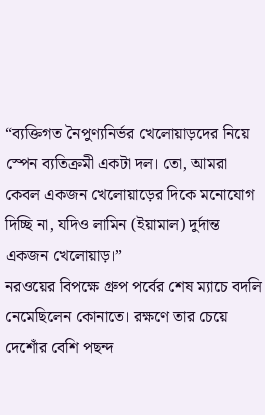“ব্যক্তিগত নৈপুণ্যনির্ভর খেলোয়াড়দের নিয়ে স্পেন ব্যতিক্রমী একটা দল। তো, আমরা কেবল একজন খেলোয়াড়ের দিকে মনোযোগ দিচ্ছি না, যদিও লামিন (ইয়ামাল) দুর্দান্ত একজন খেলোয়াড়।”
নরওয়ের বিপক্ষে গ্রুপ পর্বের শেষ ম্যাচে বদলি নেমেছিলেন কোনাতে। রক্ষণে তার চেয়ে দেশোঁর বেশি পছন্দ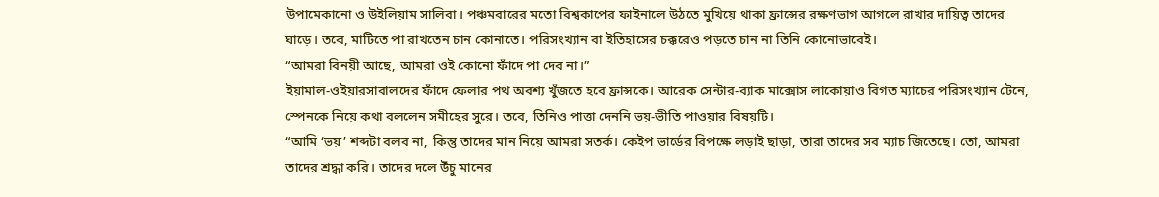উপামেকানো ও উইলিয়াম সালিবা। পঞ্চমবারের মতো বিশ্বকাপের ফাইনালে উঠতে মুখিয়ে থাকা ফ্রান্সের রক্ষণভাগ আগলে রাখার দায়িত্ব তাদের ঘাড়ে। তবে, মাটিতে পা রাখতেন চান কোনাতে। পরিসংখ্যান বা ইতিহাসের চক্করেও পড়তে চান না তিনি কোনোভাবেই।
“আমরা বিনয়ী আছে, আমরা ওই কোনো ফাঁদে পা দেব না।”
ইয়ামাল-ওইয়ারসাবালদের ফাঁদে ফেলার পথ অবশ্য খুঁজতে হবে ফ্রান্সকে। আরেক সেন্টার-ব্যাক মাক্সোস লাকোয়াও বিগত ম্যাচের পরিসংখ্যান টেনে, স্পেনকে নিয়ে কথা বললেন সমীহের সুরে। তবে, তিনিও পাত্তা দেননি ভয়-ভীতি পাওয়ার বিষয়টি।
“আমি ‘ভয়’ শব্দটা বলব না, কিন্তু তাদের মান নিয়ে আমরা সতর্ক। কেইপ ভার্ডের বিপক্ষে লড়াই ছাড়া, তারা তাদের সব ম্যাচ জিতেছে। তো, আমরা তাদের শ্রদ্ধা করি। তাদের দলে উঁচু মানের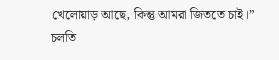খেলোয়াড় আছে, কিন্তু আমরা জিততে চাই।”
চলতি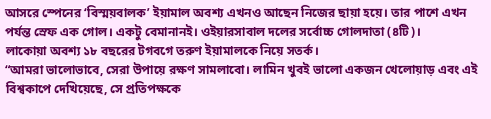আসরে স্পেনের ‘বিস্ময়বালক’ ইয়ামাল অবশ্য এখনও আছেন নিজের ছায়া হয়ে। তার পাশে এখন পর্যন্ত স্রেফ এক গোল। একটু বেমানানই। ওইয়ারসাবাল দলের সর্বোচ্চ গোলদাতা (৪টি)।
লাকোয়া অবশ্য ১৮ বছরের টগবগে তরুণ ইয়ামালকে নিয়ে সতর্ক।
“আমরা ভালোভাবে, সেরা উপায়ে রক্ষণ সামলাবো। লামিন খুবই ভালো একজন খেলোয়াড় এবং এই বিশ্বকাপে দেখিয়েছে, সে প্রতিপক্ষকে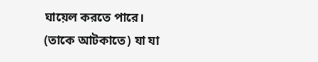ঘায়েল করতে পারে। (তাকে আটকাতে) যা যা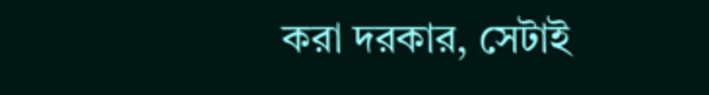করা দরকার, সেটাই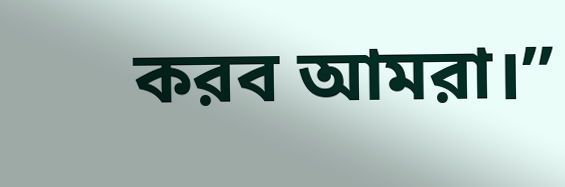করব আমরা।”